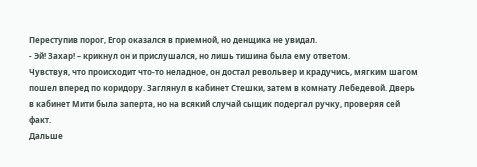Переступив порог, Егор оказался в приемной, но денщика не увидал.
- Эй! Захар! – крикнул он и прислушался, но лишь тишина была ему ответом.
Чувствуя, что происходит что-то неладное, он достал револьвер и крадучись, мягким шагом пошел вперед по коридору. Заглянул в кабинет Стешки, затем в комнату Лебедевой. Дверь в кабинет Мити была заперта, но на всякий случай сыщик подергал ручку, проверяя сей факт.
Дальше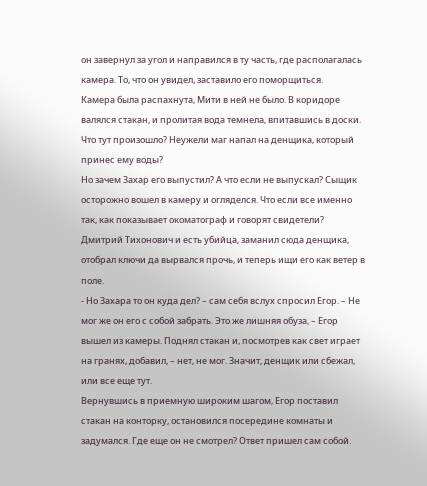он завернул за угол и направился в ту часть, где располагалась камера. То, что он увидел, заставило его поморщиться.
Камера была распахнута, Мити в ней не было. В коридоре валялся стакан, и пролитая вода темнела, впитавшись в доски. Что тут произошло? Неужели маг напал на денщика, который принес ему воды?
Но зачем Захар его выпустил? А что если не выпускал? Сыщик осторожно вошел в камеру и огляделся. Что если все именно так, как показывает окоматограф и говорят свидетели? Дмитрий Тихонович и есть убийца, заманил сюда денщика, отобрал ключи да вырвался прочь, и теперь ищи его как ветер в поле.
- Но Захара то он куда дел? – сам себя вслух спросил Егор. – Не мог же он его с собой забрать. Это же лишняя обуза, – Егор вышел из камеры. Поднял стакан и, посмотрев как свет играет на гранях, добавил, – нет, не мог. Значит, денщик или сбежал, или все еще тут.
Вернувшись в приемную широким шагом, Егор поставил стакан на конторку, остановился посередине комнаты и задумался. Где еще он не смотрел? Ответ пришел сам собой.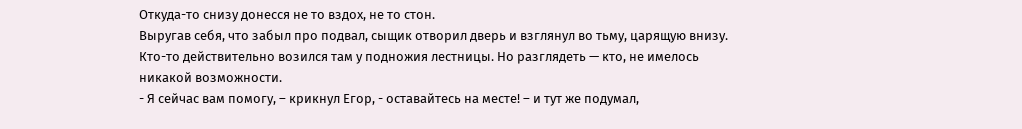Откуда-то снизу донесся не то вздох, не то стон.
Выругав себя, что забыл про подвал, сыщик отворил дверь и взглянул во тьму, царящую внизу.
Кто-то действительно возился там у подножия лестницы. Но разглядеть — кто, не имелось никакой возможности.
- Я сейчас вам помогу, – крикнул Егор, - оставайтесь на месте! – и тут же подумал,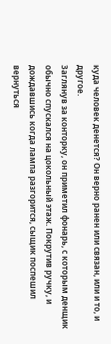куда человек денется? Он верно ранен или связан, или и то, и другое.
Заглянув за конторку, он приметил фонарь, с которым денщик обычно спускался на цокольный этаж. Покрутив ручку, и дождавшись когда лампа разгорится, сыщик поспешил вернуться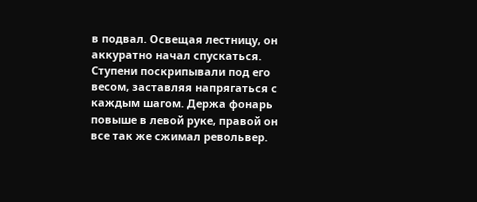в подвал. Освещая лестницу, он аккуратно начал спускаться. Ступени поскрипывали под его весом, заставляя напрягаться с каждым шагом. Держа фонарь повыше в левой руке, правой он все так же сжимал револьвер.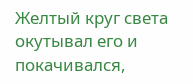Желтый круг света окутывал его и покачивался,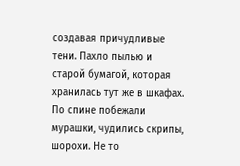создавая причудливые тени. Пахло пылью и старой бумагой, которая хранилась тут же в шкафах. По спине побежали мурашки, чудились скрипы, шорохи. Не то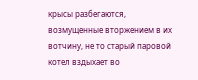крысы разбегаются, возмущенные вторжением в их вотчину, не то старый паровой котел вздыхает во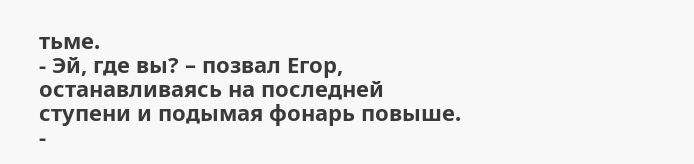тьме.
- Эй, где вы? – позвал Егор, останавливаясь на последней ступени и подымая фонарь повыше. -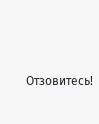Отзовитесь!